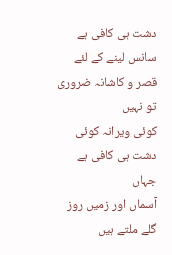دشت ہی کافی ہے
سانس لینے کے لئے
قصر و کاشانہ ضروری تو نہیں
کوئی ویرانہ کوئی دشت ہی کافی ہے
جہاں
آسماں اور زمیں روز گلے ملتے ہیں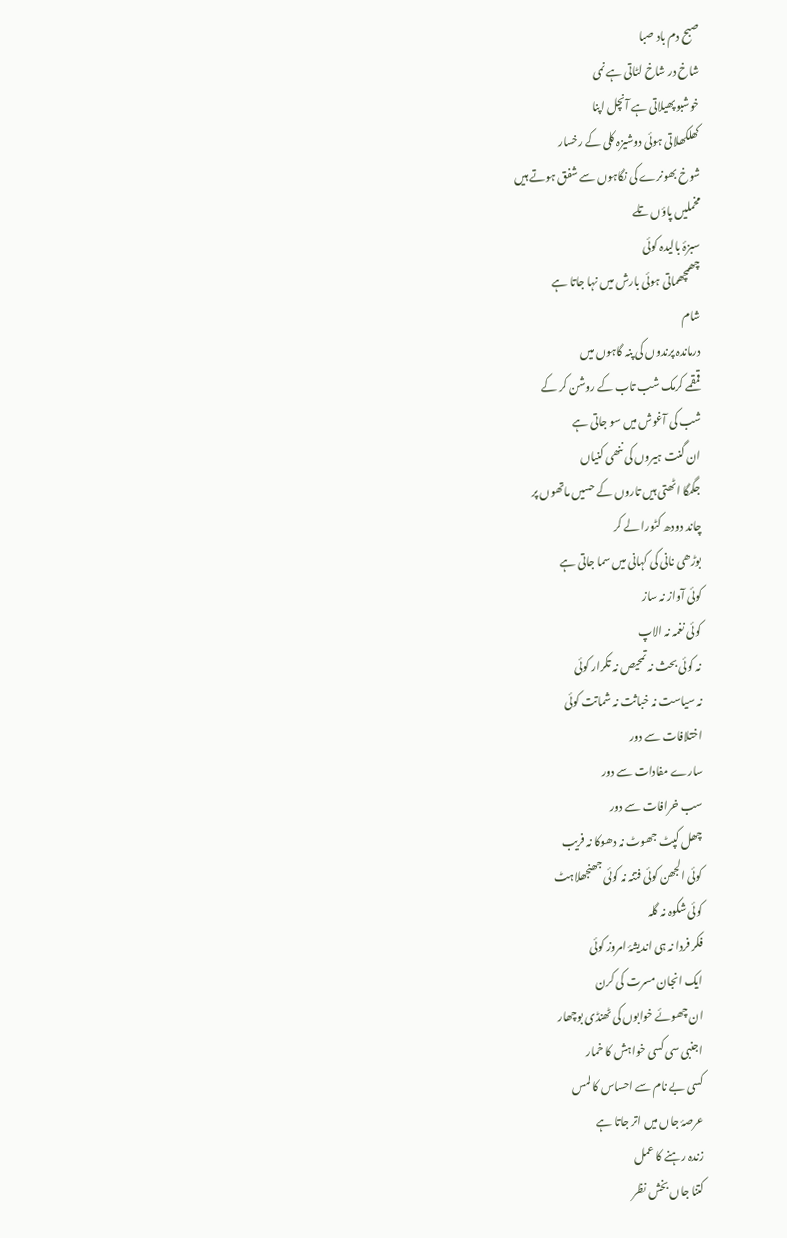صبح دم باد صبا
شاخ در شاخ لٹاتی ہے نمی
خوشبو پھیلاتی ہے آنچل اپنا
کھلکھلاتی ہوئی دوشیزہ کلی کے رخسار
شوخ بھونرے کی نگاہوں سے شفق ہوتے ہیں
مخملیں پاؤں تلے
سبزۂ بالیدہ کوئی
چھمچھماتی ہوئی بارش میں نہا جاتا ہے
شام
درماندہ پرندوں کی پنہ گاہوں میں
قمقمے کرمک شب تاب کے روشن کر کے
شب کی آغوش میں سو جاتی ہے
ان گنت ہیروں کی ننھی کنیاں
جگمگا اٹھتی ہیں تاروں کے حسیں ماتھوں پر
چاند دودھ کٹورا لے کر
بوڑھی نانی کی کہانی میں سما جاتی ہے
کوئی آواز نہ ساز
کوئی نغمہ نہ الاپ
نہ کوئی بحث نہ تمحیص نہ تکرار کوئی
نہ سیاست نہ خباثت نہ شماتت کوئی
اختلافات سے دور
سارے مفادات سے دور
سب خرافات سے دور
چھل کپٹ جھوٹ نہ دھوکا نہ فریب
کوئی الجھن کوئی فتنہ نہ کوئی جھنجھلاہٹ
کوئی شکوہ نہ گلہ
فکر فردا نہ ہی اندیشۂ امروز کوئی
ایک انجان مسرت کی کرن
ان چھوئے خوابوں کی ٹھنڈی بوچھار
اجنبی سی کسی خواہش کا خمار
کسی بے نام سے احساس کا لمس
عرصۂ جاں میں اتر جاتا ہے
زندہ رہنے کا عمل
کتنا جاں بخش نظر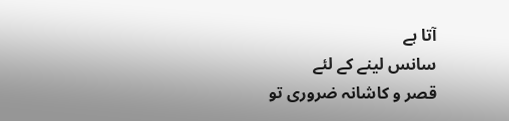آتا ہے
سانس لینے کے لئے
قصر و کاشانہ ضروری تو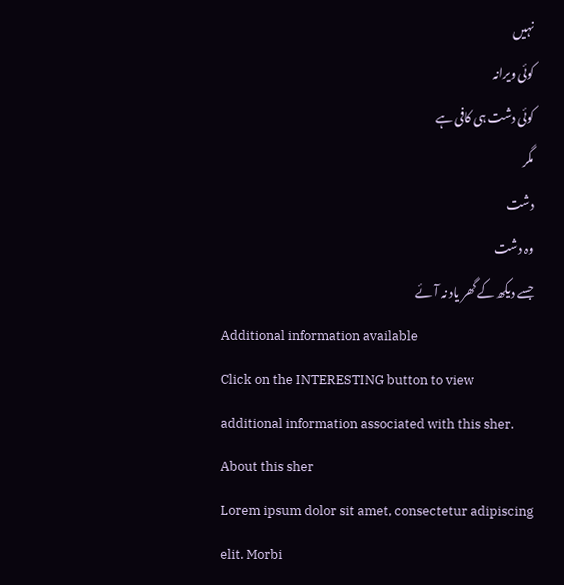نہیں
کوئی ویرانہ
کوئی دشت ہی کافی ہے
مگر
دشت
وہ دشت
جسے دیکھ کے گھر یاد نہ آئے
Additional information available
Click on the INTERESTING button to view additional information associated with this sher.
About this sher
Lorem ipsum dolor sit amet, consectetur adipiscing elit. Morbi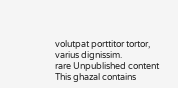volutpat porttitor tortor, varius dignissim.
rare Unpublished content
This ghazal contains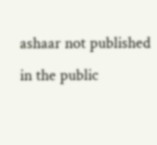ashaar not published in the public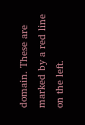domain. These are marked by a red line on the left.